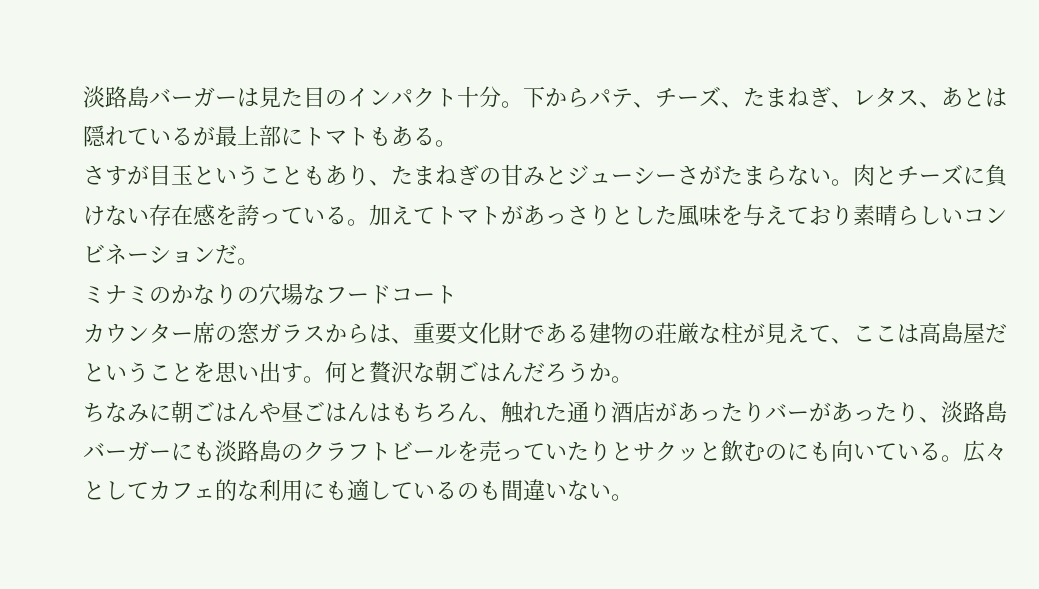淡路島バーガーは見た目のインパクト十分。下からパテ、チーズ、たまねぎ、レタス、あとは隠れているが最上部にトマトもある。
さすが目玉ということもあり、たまねぎの甘みとジューシーさがたまらない。肉とチーズに負けない存在感を誇っている。加えてトマトがあっさりとした風味を与えており素晴らしいコンビネーションだ。
ミナミのかなりの穴場なフードコート
カウンター席の窓ガラスからは、重要文化財である建物の荘厳な柱が見えて、ここは高島屋だということを思い出す。何と贅沢な朝ごはんだろうか。
ちなみに朝ごはんや昼ごはんはもちろん、触れた通り酒店があったりバーがあったり、淡路島バーガーにも淡路島のクラフトビールを売っていたりとサクッと飲むのにも向いている。広々としてカフェ的な利用にも適しているのも間違いない。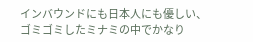インバウンドにも日本人にも優しい、ゴミゴミしたミナミの中でかなり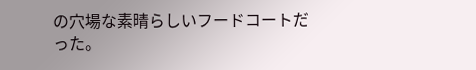の穴場な素晴らしいフードコートだった。